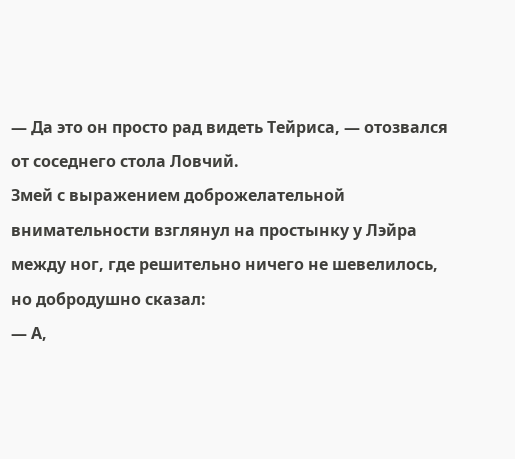— Да это он просто рад видеть Тейриса, — отозвался от соседнего стола Ловчий.
Змей с выражением доброжелательной внимательности взглянул на простынку у Лэйра между ног, где решительно ничего не шевелилось, но добродушно сказал:
— А,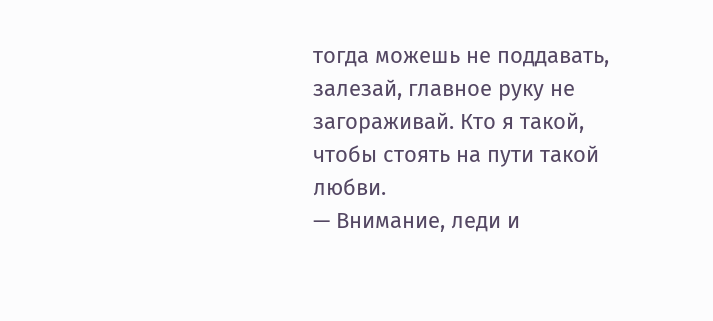тогда можешь не поддавать, залезай, главное руку не загораживай. Кто я такой, чтобы стоять на пути такой любви.
— Внимание, леди и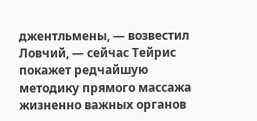джентльмены, — возвестил Ловчий, — сейчас Тейрис покажет редчайшую методику прямого массажа жизненно важных органов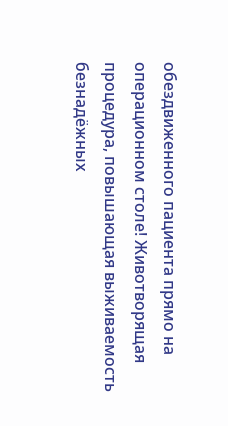обездвиженного пациента прямо на операционном столе! Животворящая процедура, повышающая выживаемость безнадёжных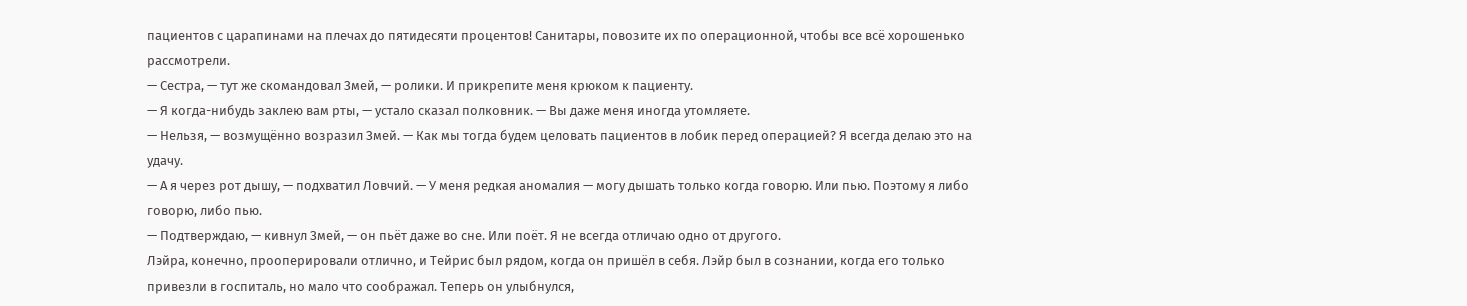пациентов с царапинами на плечах до пятидесяти процентов! Санитары, повозите их по операционной, чтобы все всё хорошенько рассмотрели.
— Сестра, — тут же скомандовал Змей, — ролики. И прикрепите меня крюком к пациенту.
— Я когда-нибудь заклею вам рты, — устало сказал полковник. — Вы даже меня иногда утомляете.
— Нельзя, — возмущённо возразил Змей. — Как мы тогда будем целовать пациентов в лобик перед операцией? Я всегда делаю это на удачу.
— А я через рот дышу, — подхватил Ловчий. — У меня редкая аномалия — могу дышать только когда говорю. Или пью. Поэтому я либо говорю, либо пью.
— Подтверждаю, — кивнул Змей, — он пьёт даже во сне. Или поёт. Я не всегда отличаю одно от другого.
Лэйра, конечно, прооперировали отлично, и Тейрис был рядом, когда он пришёл в себя. Лэйр был в сознании, когда его только привезли в госпиталь, но мало что соображал. Теперь он улыбнулся,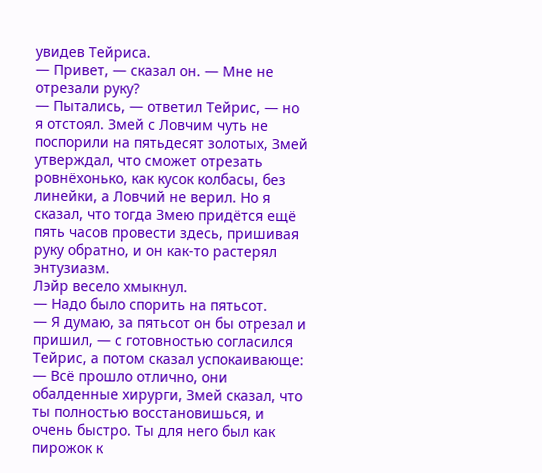увидев Тейриса.
— Привет, — сказал он. — Мне не отрезали руку?
— Пытались, — ответил Тейрис, — но я отстоял. Змей с Ловчим чуть не поспорили на пятьдесят золотых, Змей утверждал, что сможет отрезать ровнёхонько, как кусок колбасы, без линейки, а Ловчий не верил. Но я сказал, что тогда Змею придётся ещё пять часов провести здесь, пришивая руку обратно, и он как-то растерял энтузиазм.
Лэйр весело хмыкнул.
— Надо было спорить на пятьсот.
— Я думаю, за пятьсот он бы отрезал и пришил, — с готовностью согласился Тейрис, а потом сказал успокаивающе: — Всё прошло отлично, они обалденные хирурги, Змей сказал, что ты полностью восстановишься, и очень быстро. Ты для него был как пирожок к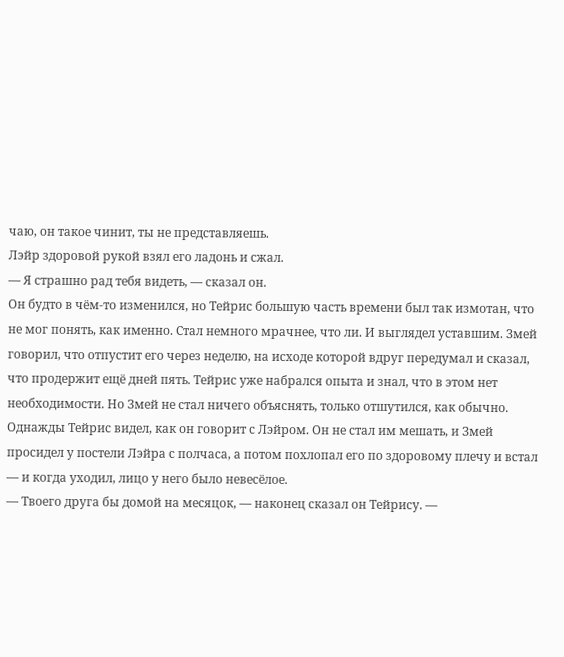чаю, он такое чинит, ты не представляешь.
Лэйр здоровой рукой взял его ладонь и сжал.
— Я страшно рад тебя видеть, — сказал он.
Он будто в чём-то изменился, но Тейрис большую часть времени был так измотан, что не мог понять, как именно. Стал немного мрачнее, что ли. И выглядел уставшим. Змей говорил, что отпустит его через неделю, на исходе которой вдруг передумал и сказал, что продержит ещё дней пять. Тейрис уже набрался опыта и знал, что в этом нет необходимости. Но Змей не стал ничего объяснять, только отшутился, как обычно.
Однажды Тейрис видел, как он говорит с Лэйром. Он не стал им мешать, и Змей просидел у постели Лэйра с полчаса, а потом похлопал его по здоровому плечу и встал — и когда уходил, лицо у него было невесёлое.
— Твоего друга бы домой на месяцок, — наконец сказал он Тейрису. —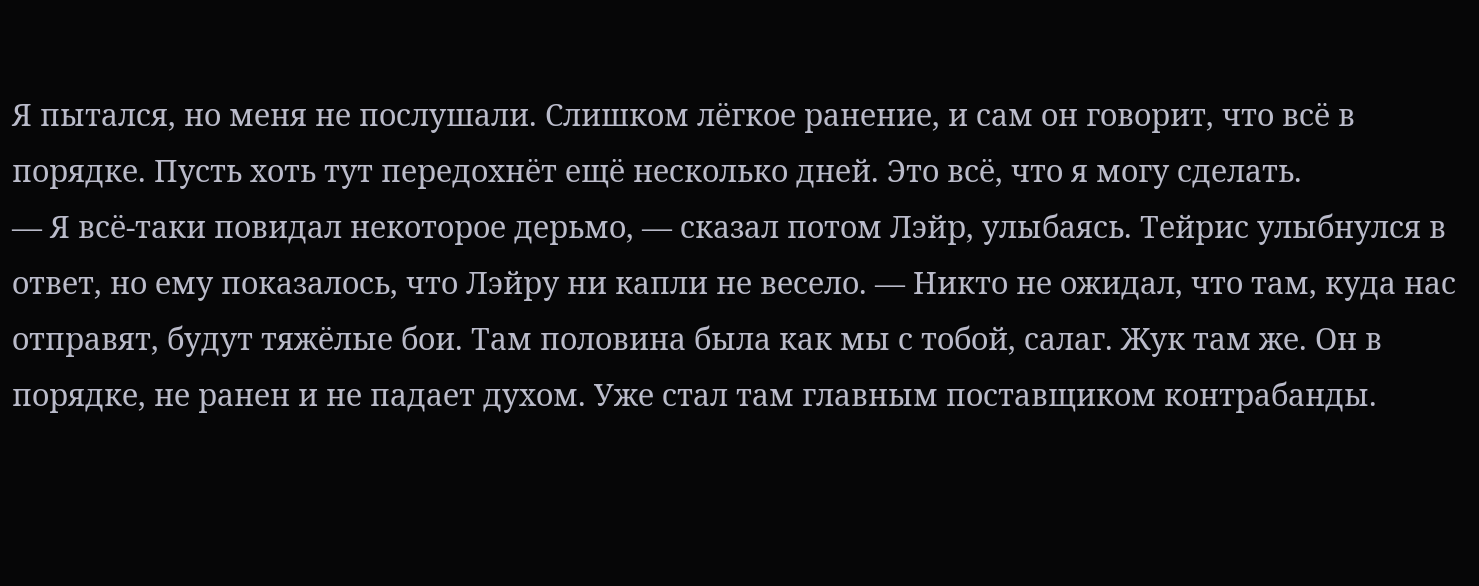Я пытался, но меня не послушали. Слишком лёгкое ранение, и сам он говорит, что всё в порядке. Пусть хоть тут передохнёт ещё несколько дней. Это всё, что я могу сделать.
— Я всё-таки повидал некоторое дерьмо, — сказал потом Лэйр, улыбаясь. Тейрис улыбнулся в ответ, но ему показалось, что Лэйру ни капли не весело. — Никто не ожидал, что там, куда нас отправят, будут тяжёлые бои. Там половина была как мы с тобой, салаг. Жук там же. Он в порядке, не ранен и не падает духом. Уже стал там главным поставщиком контрабанды.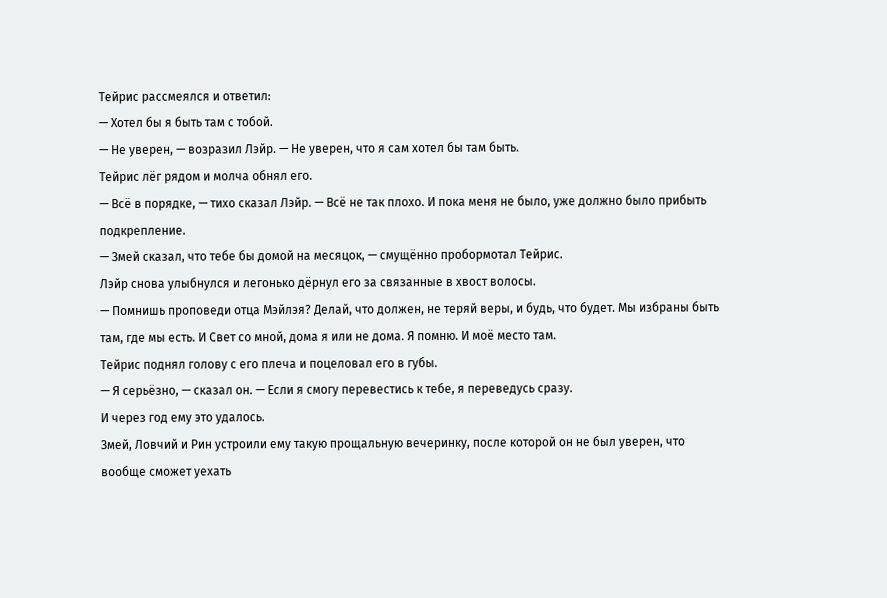Тейрис рассмеялся и ответил:
— Хотел бы я быть там с тобой.
— Не уверен, — возразил Лэйр. — Не уверен, что я сам хотел бы там быть.
Тейрис лёг рядом и молча обнял его.
— Всё в порядке, — тихо сказал Лэйр. — Всё не так плохо. И пока меня не было, уже должно было прибыть подкрепление.
— Змей сказал, что тебе бы домой на месяцок, — смущённо пробормотал Тейрис.
Лэйр снова улыбнулся и легонько дёрнул его за связанные в хвост волосы.
— Помнишь проповеди отца Мэйлэя? Делай, что должен, не теряй веры, и будь, что будет. Мы избраны быть там, где мы есть. И Свет со мной, дома я или не дома. Я помню. И моё место там.
Тейрис поднял голову с его плеча и поцеловал его в губы.
— Я серьёзно, — сказал он. — Если я смогу перевестись к тебе, я переведусь сразу.
И через год ему это удалось.
Змей, Ловчий и Рин устроили ему такую прощальную вечеринку, после которой он не был уверен, что вообще сможет уехать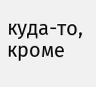куда-то, кроме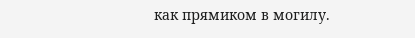как прямиком в могилу.